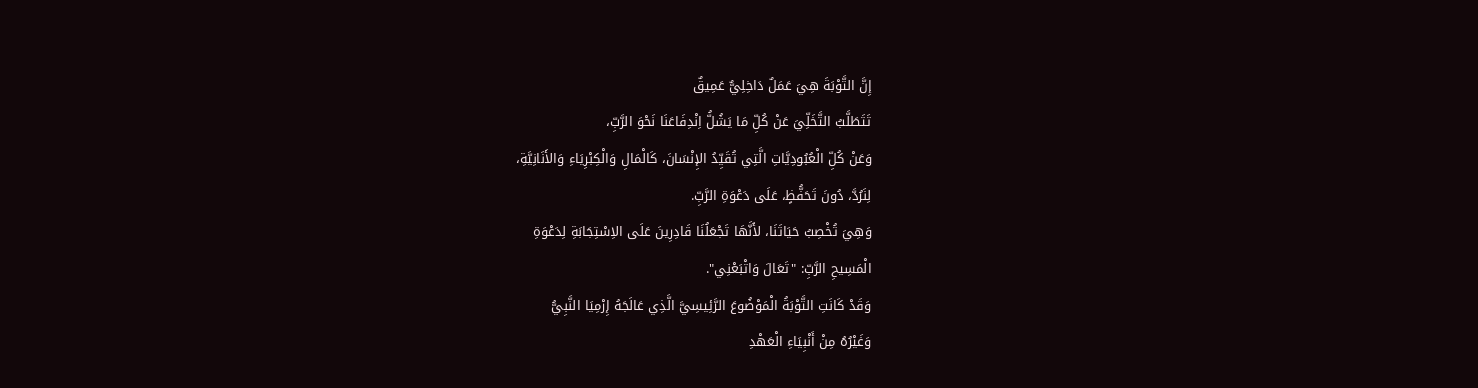إِنَّ التَّوْبَةَ هِيَ عَمَلٌ دَاخِلِيٌّ عَمِيقٌ
تَتَطَلَّبُ التَّخَلِّيَ عَنْ كُلِّ مَا يَشُلُّ اِنْدِفَاعَنَا نَحْوَ الرَّبِّ،
وَعَنْ كُلِّ الْعُبُودِيَّاتِ الَّتِي تُقَيِّدُ الإِنْسَانَ، كَالْمَالِ وَالْكِبْرِيَاءِ وَالأَنَانِيَّةِ،
لِنَرُدَّ، دُونَ تَحَفُّظٍ، عَلَى دَعْوَةِ الرَّبِّ.
وَهِيَ تُخْصِبُ حَيَاتَنَا، لأَنَّهَا تَجْعَلُنَا قَادِرِينَ عَلَى الاِسْتِجَابَةِ لِدَعْوَةِ
الْمَسِيحِ الرَّبِّ: "تَعَالَ وَاتْبَعْنِي".
وَقَدْ كَانَتِ التَّوْبَةُ الْمَوْضُوعَ الرَّئِيسِيَّ الَّذِي عَالَجَهُ إِرْمِيَا النَّبِيُّ
وَغَيْرُهُ مِنْ أَنْبِيَاءِ الْعَهْدِ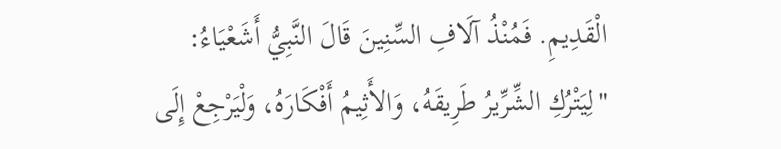الْقَدِيمِ. فَمُنْذُ آلَافِ السِّنِينَ قَالَ النَّبِيُّ أَشَعْيَاءُ:
"لِيَتْرُكِ الشِّرِّيرُ طَرِيقَهُ، وَالأَثِيمُ أَفْكَارَهُ، وَلْيَرْجِعْ إِلَى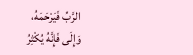الرَّبِّ فَيَرْحَمَهُ،
وَإِلَى فَإِنَّهُ يُكْثِرُ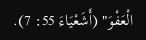الْعَفْوَ" (أَشَعْيَاءَ 55: 7).